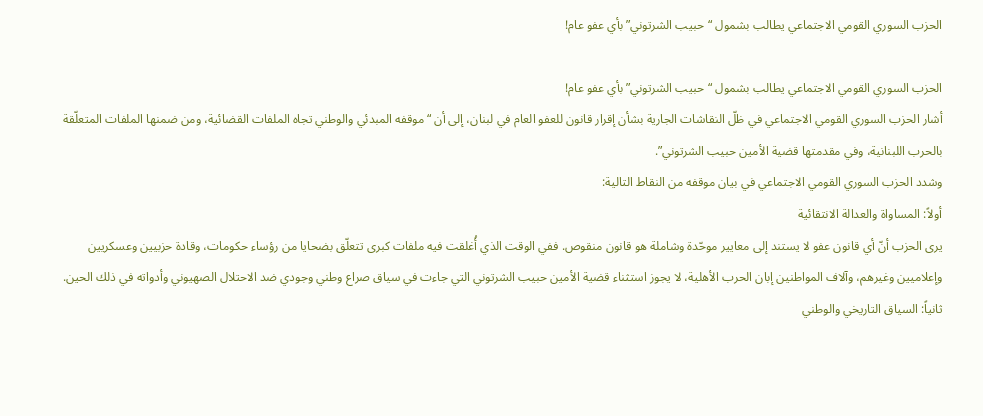الحزب السوري القومي الاجتماعي يطالب بشمول “حبيب الشرتوني” بأي عفو عام!

الحزب السوري القومي الاجتماعي يطالب بشمول “حبيب الشرتوني” بأي عفو عام!
أشار الحزب السوري القومي الاجتماعي في ظلّ النقاشات الجارية بشأن إقرار قانون للعفو العام في لبنان، إلى أن “موقفه المبدئي والوطني تجاه الملفات القضائية، ومن ضمنها الملفات المتعلّقة بالحرب اللبنانية، وفي مقدمتها قضية الأمين حبيب الشرتوني”.
وشدد الحزب السوري القومي الاجتماعي في بيان موقفه من النقاط التالية:
أولاً: المساواة والعدالة الانتقائية
يرى الحزب أنّ أي قانون عفو لا يستند إلى معايير موحّدة وشاملة هو قانون منقوص. ففي الوقت الذي أُغلقت فيه ملفات كبرى تتعلّق بضحايا من رؤساء حكومات، وقادة حزبيين وعسكريين وإعلاميين وغيرهم، وآلاف المواطنين إبان الحرب الأهلية، لا يجوز استثناء قضية الأمين حبيب الشرتوني التي جاءت في سياق صراع وطني وجودي ضد الاحتلال الصهيوني وأدواته في ذلك الحين.
ثانياً: السياق التاريخي والوطني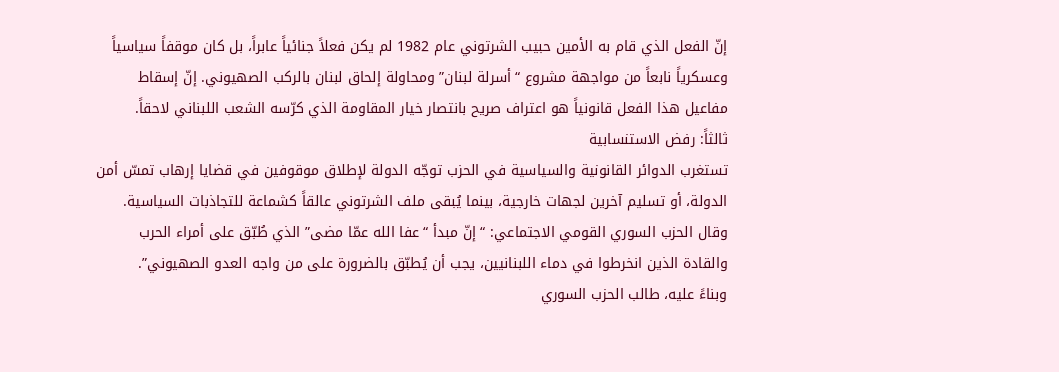إنّ الفعل الذي قام به الأمين حبيب الشرتوني عام 1982 لم يكن فعلاً جنائياً عابراً، بل كان موقفاً سياسياً وعسكرياً نابعاً من مواجهة مشروع “أسرلة لبنان” ومحاولة إلحاق لبنان بالركب الصهيوني. إنّ إسقاط مفاعيل هذا الفعل قانونياً هو اعتراف صريح بانتصار خيار المقاومة الذي كرّسه الشعب اللبناني لاحقاً.
ثالثاً: رفض الاستنسابية
تستغرب الدوائر القانونية والسياسية في الحزب توجّه الدولة لإطلاق موقوفين في قضايا إرهاب تمسّ أمن الدولة، أو تسليم آخرين لجهات خارجية، بينما يُبقى ملف الشرتوني عالقاً كشماعة للتجاذبات السياسية.
وقال الحزب السوري القومي الاجتماعي: “إنّ مبدأ “عفا الله عمّا مضى” الذي طُبّق على أمراء الحرب والقادة الذين انخرطوا في دماء اللبنانيين، يجب أن يُطبّق بالضرورة على من واجه العدو الصهيوني”.
وبناءً عليه، طالب الحزب السوري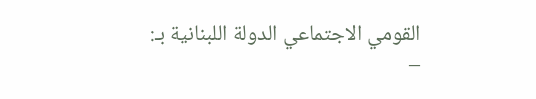القومي الاجتماعي الدولة اللبنانية بـ:
–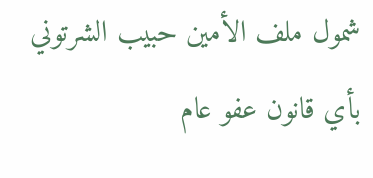شمول ملف الأمين حبيب الشرتوني بأي قانون عفو عام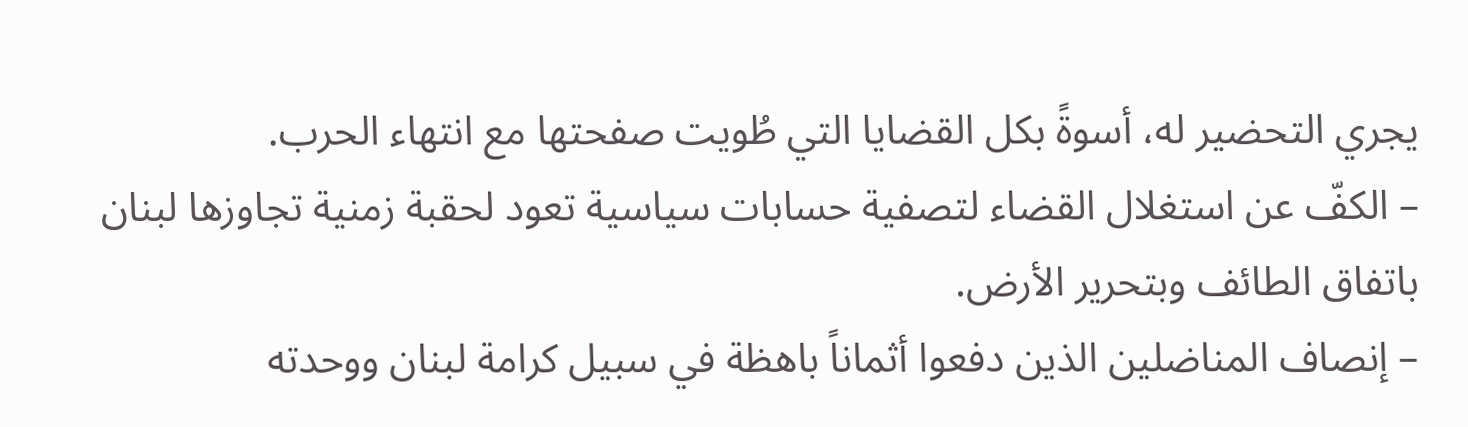يجري التحضير له، أسوةً بكل القضايا التي طُويت صفحتها مع انتهاء الحرب.
– الكفّ عن استغلال القضاء لتصفية حسابات سياسية تعود لحقبة زمنية تجاوزها لبنان باتفاق الطائف وبتحرير الأرض.
– إنصاف المناضلين الذين دفعوا أثماناً باهظة في سبيل كرامة لبنان ووحدته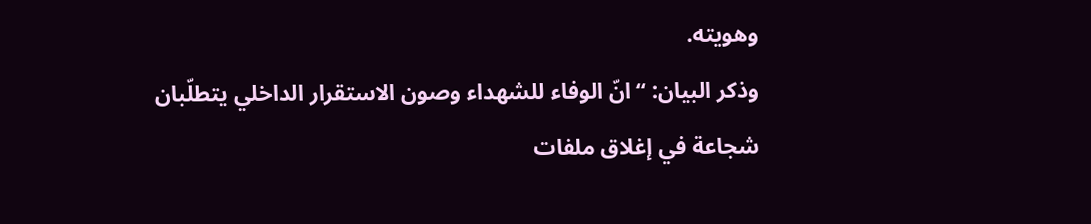وهويته.
وذكر البيان: “انّ الوفاء للشهداء وصون الاستقرار الداخلي يتطلّبان شجاعة في إغلاق ملفات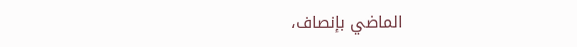الماضي بإنصاف،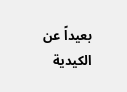بعيداً عن الكيدية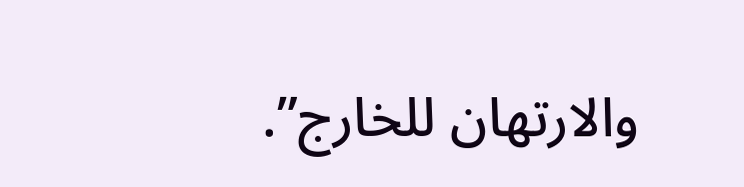والارتهان للخارج”.